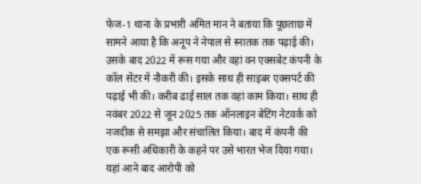फेज-1 थाना के प्रभारी अमित मान ने बताया कि पूछताछ में सामने आया है कि अनूप ने नेपाल से स्नातक तक पढ़ाई की। उसके बाद 2022 में रूस गया और वहां वन एक्सबेट कंपनी के कॉल सेंटर में नौकरी की। इसके साथ ही साइबर एक्सपर्ट की पढ़ाई भी की। करीब ढाई साल तक वहां काम किया। साथ ही नवंबर 2022 से जून 2025 तक ऑनलाइन बेटिंग नेटवर्क को नजदीक से समझा और संचालित किया। बाद में कंपनी की एक रूसी अधिकारी के कहने पर उसे भारत भेज दिया गया। यहां आने बाद आरोपी को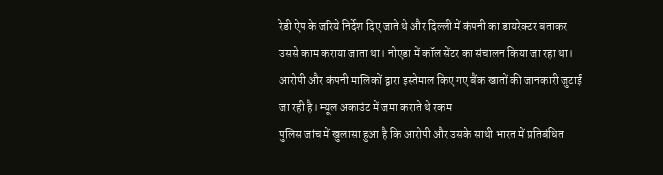रेडी ऐप के जरिये निर्देश दिए जाते थे और दिल्ली में कंपनी का डायरेक्टर बताकर उससे काम कराया जाता था। नोएडा में कॉल सेंटर का संचालन किया जा रहा था। आरोपी और कंपनी मालिकों द्वारा इस्तेमाल किए गए बैंक खातों की जानकारी जुटाई जा रही है। म्यूल अकाउंट में जमा कराते थे रकम
पुलिस जांच में खुलासा हुआ है कि आरोपी और उसके साथी भारत में प्रतिबंधित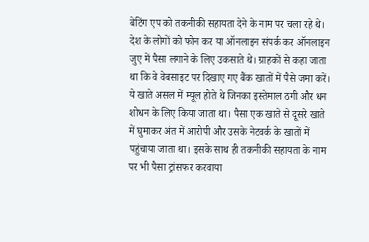बेटिंग एप को तकनीकी सहायता देने के नाम पर चला रहे थे। देश के लोगों को फोन कर या ऑनलाइन संपर्क कर ऑनलाइन जुए में पैसा लगाने के लिए उकसाते थे। ग्राहकों से कहा जाता था कि वे वेबसाइट पर दिखाए गए बैंक खातों में पैसे जमा करें। ये खाते असल में म्यूल होते थे जिनका इस्तेमाल ठगी और धन शोधन के लिए किया जाता था। पैसा एक खाते से दूसरे खाते में घुमाकर अंत में आरोपी और उसके नेटवर्क के खातों में पहुंचाया जाता था। इसके साथ ही तकनीकी सहायता के नाम पर भी पैसा ट्रांसफर करवाया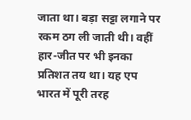जाता था। बड़ा सट्टा लगाने पर रकम ठग ली जाती थी। वहीं हार-जीत पर भी इनका प्रतिशत तय था। यह एप भारत में पूरी तरह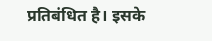प्रतिबंधित है। इसके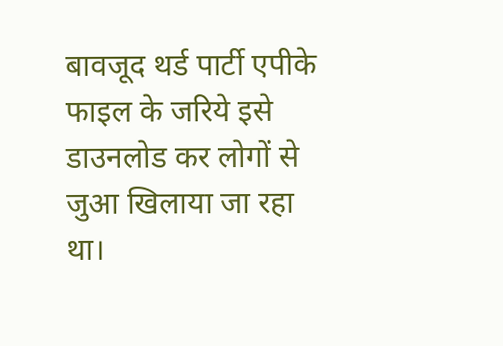बावजूद थर्ड पार्टी एपीके फाइल के जरिये इसे डाउनलोड कर लोगों से जुआ खिलाया जा रहा था।